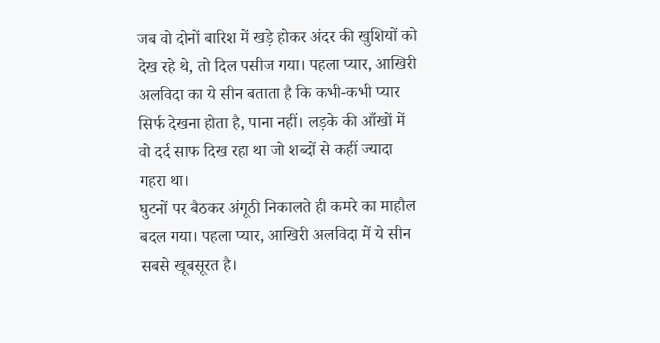जब वो दोनों बारिश में खड़े होकर अंदर की खुशियों को देख रहे थे, तो दिल पसीज गया। पहला प्यार, आखिरी अलविदा का ये सीन बताता है कि कभी-कभी प्यार सिर्फ देखना होता है, पाना नहीं। लड़के की आँखों में वो दर्द साफ दिख रहा था जो शब्दों से कहीं ज्यादा गहरा था।
घुटनों पर बैठकर अंगूठी निकालते ही कमरे का माहौल बदल गया। पहला प्यार, आखिरी अलविदा में ये सीन सबसे खूबसूरत है।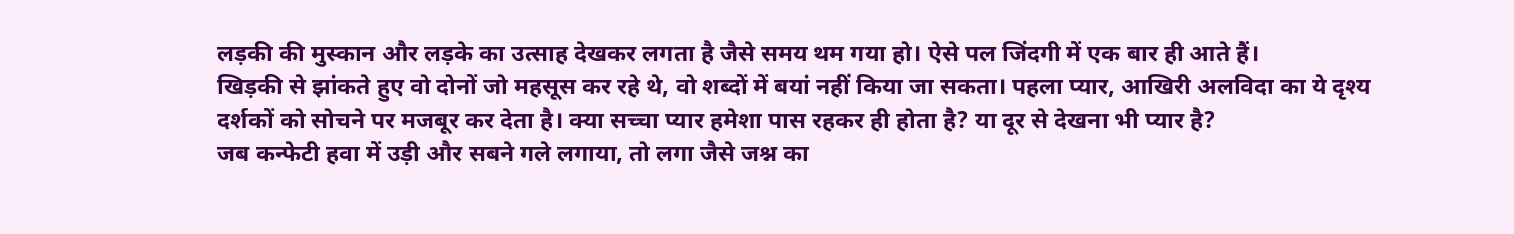लड़की की मुस्कान और लड़के का उत्साह देखकर लगता है जैसे समय थम गया हो। ऐसे पल जिंदगी में एक बार ही आते हैं।
खिड़की से झांकते हुए वो दोनों जो महसूस कर रहे थे, वो शब्दों में बयां नहीं किया जा सकता। पहला प्यार, आखिरी अलविदा का ये दृश्य दर्शकों को सोचने पर मजबूर कर देता है। क्या सच्चा प्यार हमेशा पास रहकर ही होता है? या दूर से देखना भी प्यार है?
जब कन्फेटी हवा में उड़ी और सबने गले लगाया, तो लगा जैसे जश्न का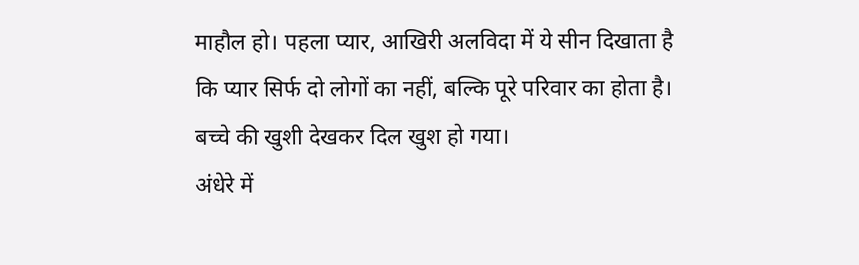माहौल हो। पहला प्यार, आखिरी अलविदा में ये सीन दिखाता है कि प्यार सिर्फ दो लोगों का नहीं, बल्कि पूरे परिवार का होता है। बच्चे की खुशी देखकर दिल खुश हो गया।
अंधेरे में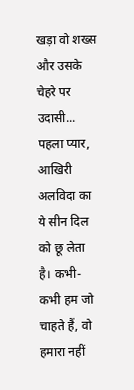खड़ा वो शख्स और उसके चेहरे पर उदासी... पहला प्यार, आखिरी अलविदा का ये सीन दिल को छू लेता है। कभी-कभी हम जो चाहते हैं, वो हमारा नहीं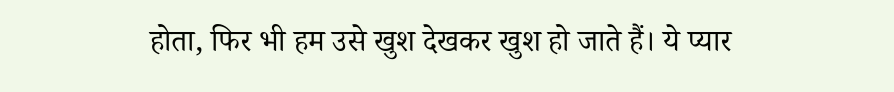होता, फिर भी हम उसे खुश देखकर खुश हो जाते हैं। ये प्यार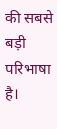की सबसे बड़ी परिभाषा है।